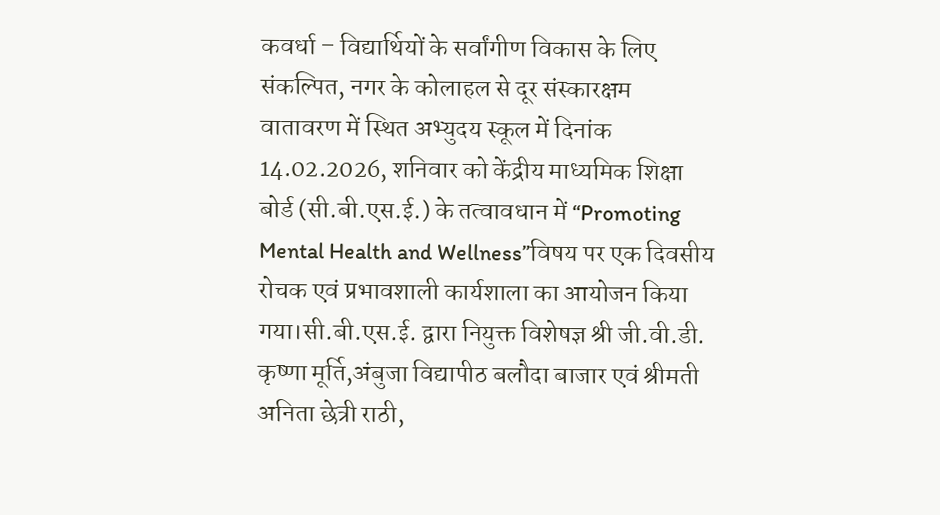कवर्धा – विद्यार्थियों के सर्वांगीण विकास के लिए संकल्पित, नगर के कोलाहल से दूर संस्कारक्षम वातावरण में स्थित अभ्युदय स्कूल में दिनांक 14.02.2026, शनिवार को केंद्रीय माध्यमिक शिक्षा बोर्ड (सी.बी.एस.ई.) के तत्वावधान में “Promoting Mental Health and Wellness”विषय पर एक दिवसीय रोचक एवं प्रभावशाली कार्यशाला का आयोजन किया गया।सी.बी.एस.ई. द्वारा नियुक्त विशेषज्ञ श्री जी.वी.डी. कृष्णा मूर्ति,अंबुजा विद्यापीठ बलौदा बाजार एवं श्रीमती अनिता छेत्री राठी,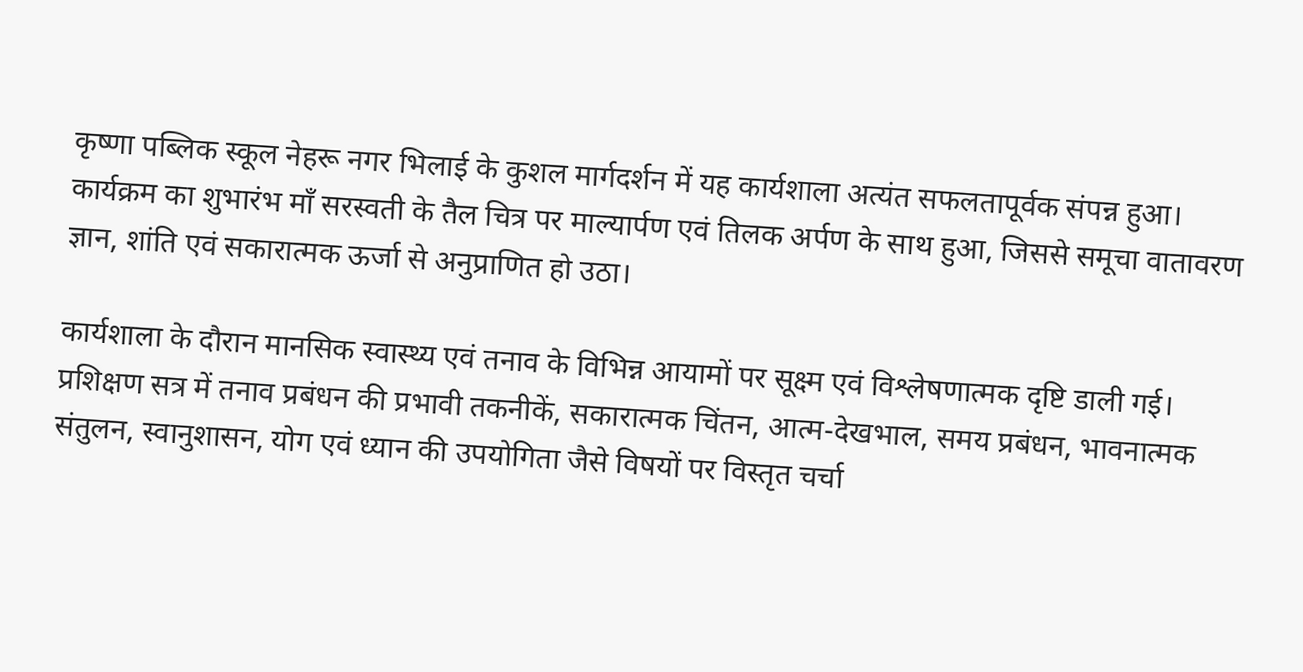कृष्णा पब्लिक स्कूल नेहरू नगर भिलाई के कुशल मार्गदर्शन में यह कार्यशाला अत्यंत सफलतापूर्वक संपन्न हुआ। कार्यक्रम का शुभारंभ माँ सरस्वती के तैल चित्र पर माल्यार्पण एवं तिलक अर्पण के साथ हुआ, जिससे समूचा वातावरण ज्ञान, शांति एवं सकारात्मक ऊर्जा से अनुप्राणित हो उठा।

कार्यशाला के दौरान मानसिक स्वास्थ्य एवं तनाव के विभिन्न आयामों पर सूक्ष्म एवं विश्लेषणात्मक दृष्टि डाली गई। प्रशिक्षण सत्र में तनाव प्रबंधन की प्रभावी तकनीकें, सकारात्मक चिंतन, आत्म-देखभाल, समय प्रबंधन, भावनात्मक संतुलन, स्वानुशासन, योग एवं ध्यान की उपयोगिता जैसे विषयों पर विस्तृत चर्चा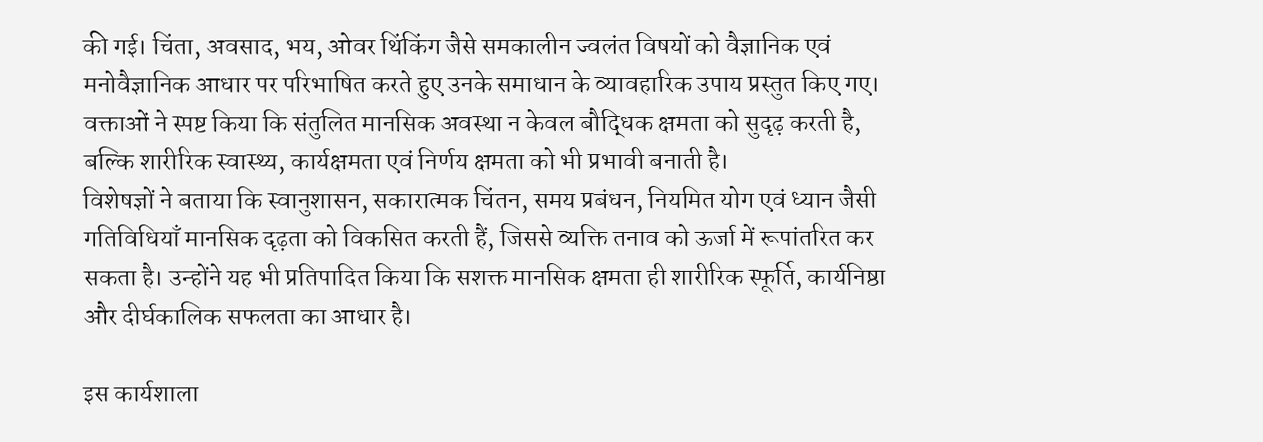की गई। चिंता, अवसाद, भय, ओवर थिंकिंग जैसे समकालीन ज्वलंत विषयों को वैज्ञानिक एवं मनोवैज्ञानिक आधार पर परिभाषित करते हुए उनके समाधान के व्यावहारिक उपाय प्रस्तुत किए गए। वक्ताओं ने स्पष्ट किया कि संतुलित मानसिक अवस्था न केवल बौद्धिक क्षमता को सुदृढ़ करती है, बल्कि शारीरिक स्वास्थ्य, कार्यक्षमता एवं निर्णय क्षमता को भी प्रभावी बनाती है।
विशेषज्ञों ने बताया कि स्वानुशासन, सकारात्मक चिंतन, समय प्रबंधन, नियमित योग एवं ध्यान जैसी गतिविधियाँ मानसिक दृढ़ता को विकसित करती हैं, जिससे व्यक्ति तनाव को ऊर्जा में रूपांतरित कर सकता है। उन्होंने यह भी प्रतिपादित किया कि सशक्त मानसिक क्षमता ही शारीरिक स्फूर्ति, कार्यनिष्ठा और दीर्घकालिक सफलता का आधार है।

इस कार्यशाला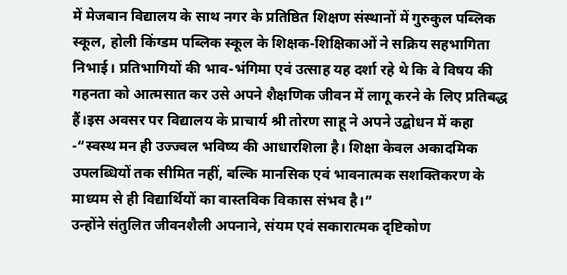में मेजबान विद्यालय के साथ नगर के प्रतिष्ठित शिक्षण संस्थानों में गुरुकुल पब्लिक स्कूल, होली किंग्डम पब्लिक स्कूल के शिक्षक-शिक्षिकाओं ने सक्रिय सहभागिता निभाई। प्रतिभागियों की भाव-भंगिमा एवं उत्साह यह दर्शा रहे थे कि वे विषय की गहनता को आत्मसात कर उसे अपने शैक्षणिक जीवन में लागू करने के लिए प्रतिबद्ध हैं।इस अवसर पर विद्यालय के प्राचार्य श्री तोरण साहू ने अपने उद्बोधन में कहा -“स्वस्थ मन ही उज्ज्वल भविष्य की आधारशिला है। शिक्षा केवल अकादमिक उपलब्धियों तक सीमित नहीं, बल्कि मानसिक एवं भावनात्मक सशक्तिकरण के माध्यम से ही विद्यार्थियों का वास्तविक विकास संभव है।”
उन्होंने संतुलित जीवनशैली अपनाने, संयम एवं सकारात्मक दृष्टिकोण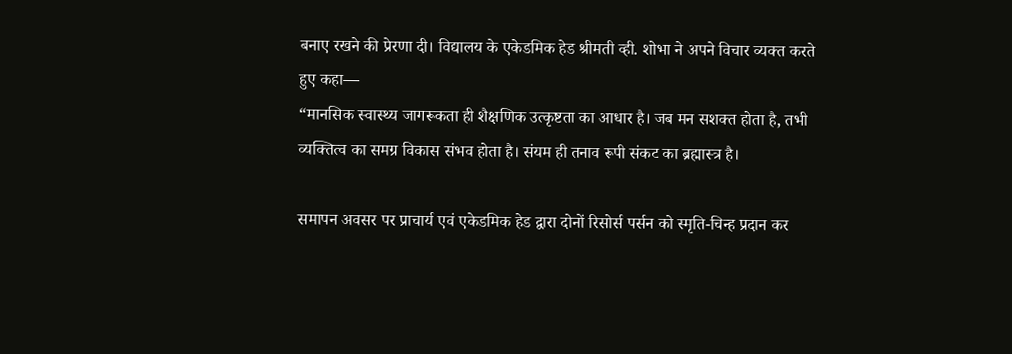बनाए रखने की प्रेरणा दी। विद्यालय के एकेडमिक हेड श्रीमती व्ही. शोभा ने अपने विचार व्यक्त करते हुए कहा—
“मानसिक स्वास्थ्य जागरूकता ही शैक्षणिक उत्कृष्टता का आधार है। जब मन सशक्त होता है, तभी व्यक्तित्व का समग्र विकास संभव होता है। संयम ही तनाव रूपी संकट का ब्रह्मास्त्र है।

समापन अवसर पर प्राचार्य एवं एकेडमिक हेड द्वारा दोनों रिसोर्स पर्सन को स्मृति-चिन्ह प्रदान कर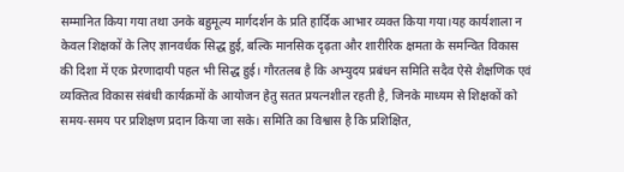सम्मानित किया गया तथा उनके बहुमूल्य मार्गदर्शन के प्रति हार्दिक आभार व्यक्त किया गया।यह कार्यशाला न केवल शिक्षकों के लिए ज्ञानवर्धक सिद्ध हुई, बल्कि मानसिक दृढ़ता और शारीरिक क्षमता के समन्वित विकास की दिशा में एक प्रेरणादायी पहल भी सिद्ध हुई। गौरतलब है कि अभ्युदय प्रबंधन समिति सदैव ऐसे शैक्षणिक एवं व्यक्तित्व विकास संबंधी कार्यक्रमों के आयोजन हेतु सतत प्रयत्नशील रहती है, जिनके माध्यम से शिक्षकों को समय-समय पर प्रशिक्षण प्रदान किया जा सके। समिति का विश्वास है कि प्रशिक्षित,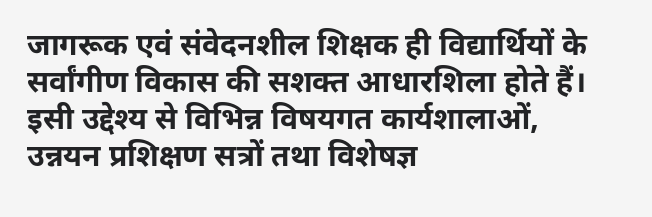जागरूक एवं संवेदनशील शिक्षक ही विद्यार्थियों के सर्वांगीण विकास की सशक्त आधारशिला होते हैं।
इसी उद्देश्य से विभिन्न विषयगत कार्यशालाओं, उन्नयन प्रशिक्षण सत्रों तथा विशेषज्ञ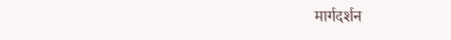मार्गदर्शन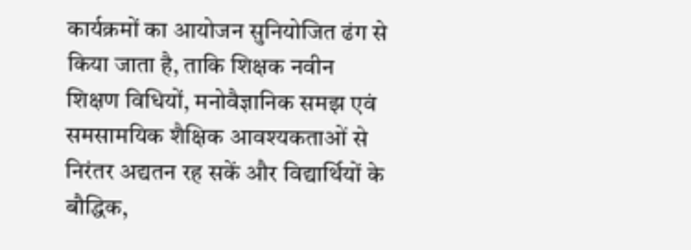कार्यक्रमों का आयोजन सुनियोजित ढंग से किया जाता है, ताकि शिक्षक नवीन शिक्षण विधियों, मनोवैज्ञानिक समझ एवं समसामयिक शैक्षिक आवश्यकताओं से निरंतर अद्यतन रह सकें और विद्यार्थियों के बौद्धिक,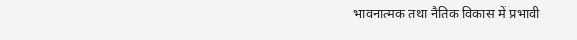भावनात्मक तथा नैतिक विकास में प्रभावी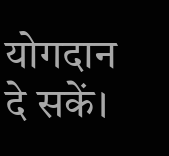योगदान दे सकें।